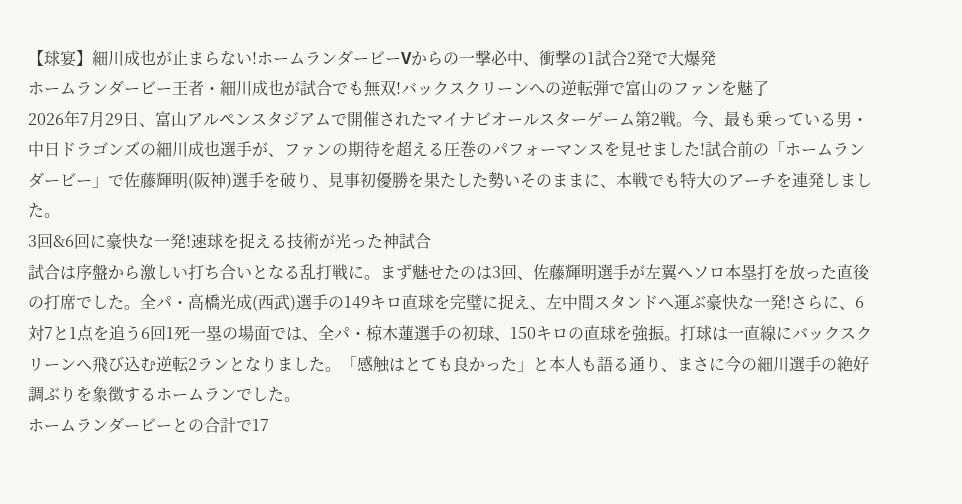【球宴】細川成也が止まらない!ホームランダービーVからの一撃必中、衝撃の1試合2発で大爆発
ホームランダービー王者・細川成也が試合でも無双!バックスクリーンへの逆転弾で富山のファンを魅了
2026年7月29日、富山アルペンスタジアムで開催されたマイナビオールスターゲーム第2戦。今、最も乗っている男・中日ドラゴンズの細川成也選手が、ファンの期待を超える圧巻のパフォーマンスを見せました!試合前の「ホームランダービー」で佐藤輝明(阪神)選手を破り、見事初優勝を果たした勢いそのままに、本戦でも特大のアーチを連発しました。
3回&6回に豪快な一発!速球を捉える技術が光った神試合
試合は序盤から激しい打ち合いとなる乱打戦に。まず魅せたのは3回、佐藤輝明選手が左翼へソロ本塁打を放った直後の打席でした。全パ・高橋光成(西武)選手の149キロ直球を完璧に捉え、左中間スタンドへ運ぶ豪快な一発!さらに、6対7と1点を追う6回1死一塁の場面では、全パ・椋木蓮選手の初球、150キロの直球を強振。打球は一直線にバックスクリーンへ飛び込む逆転2ランとなりました。「感触はとても良かった」と本人も語る通り、まさに今の細川選手の絶好調ぶりを象徴するホームランでした。
ホームランダービーとの合計で17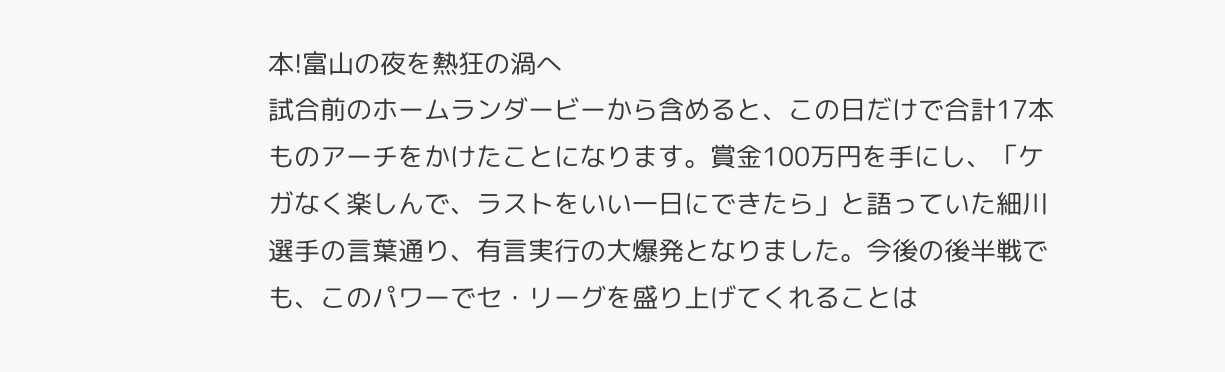本!富山の夜を熱狂の渦へ
試合前のホームランダービーから含めると、この日だけで合計17本ものアーチをかけたことになります。賞金100万円を手にし、「ケガなく楽しんで、ラストをいい一日にできたら」と語っていた細川選手の言葉通り、有言実行の大爆発となりました。今後の後半戦でも、このパワーでセ・リーグを盛り上げてくれることは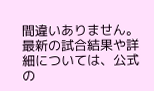間違いありません。最新の試合結果や詳細については、公式の